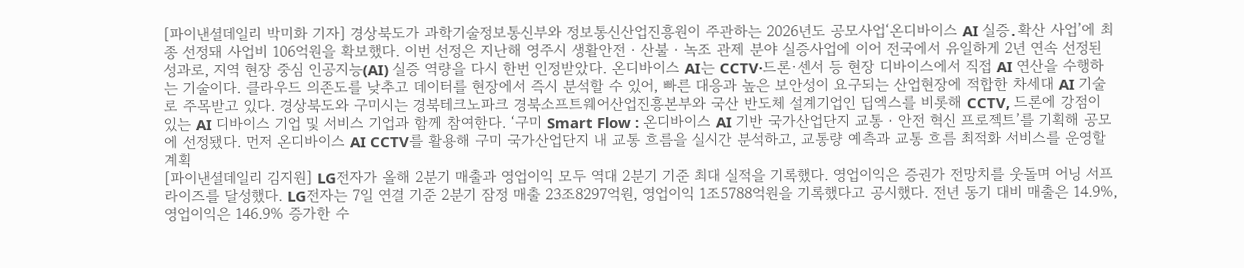[파이낸셜데일리 박미화 기자] 경상북도가 과학기술정보통신부와 정보통신산업진흥원이 주관하는 2026년도 공모사업‘온디바이스 AI 실증․확산 사업’에 최종 선정돼 사업비 106억원을 확보했다. 이번 선정은 지난해 영주시 생활안전‧산불‧녹조 관제 분야 실증사업에 이어 전국에서 유일하게 2년 연속 선정된 성과로, 지역 현장 중심 인공지능(AI) 실증 역량을 다시 한번 인정받았다. 온디바이스 AI는 CCTV·드론·센서 등 현장 디바이스에서 직접 AI 연산을 수행하는 기술이다. 클라우드 의존도를 낮추고 데이터를 현장에서 즉시 분석할 수 있어, 빠른 대응과 높은 보안성이 요구되는 산업현장에 적합한 차세대 AI 기술로 주목받고 있다. 경상북도와 구미시는 경북테크노파크 경북소프트웨어산업진흥본부와 국산 반도체 설계기업인 딥엑스를 비롯해 CCTV, 드론에 강점이 있는 AI 디바이스 기업 및 서비스 기업과 함께 참여한다. ‘구미 Smart Flow : 온디바이스 AI 기반 국가산업단지 교통‧안전 혁신 프로젝트’를 기획해 공모에 선정됐다. 먼저 온디바이스 AI CCTV를 활용해 구미 국가산업단지 내 교통 흐름을 실시간 분석하고, 교통량 예측과 교통 흐름 최적화 서비스를 운영할 계획
[파이낸셜데일리 김지원] LG전자가 올해 2분기 매출과 영업이익 모두 역대 2분기 기준 최대 실적을 기록했다. 영업이익은 증권가 전망치를 웃돌며 어닝 서프라이즈를 달성했다. LG전자는 7일 연결 기준 2분기 잠정 매출 23조8297억원, 영업이익 1조5788억원을 기록했다고 공시했다. 전년 동기 대비 매출은 14.9%, 영업이익은 146.9% 증가한 수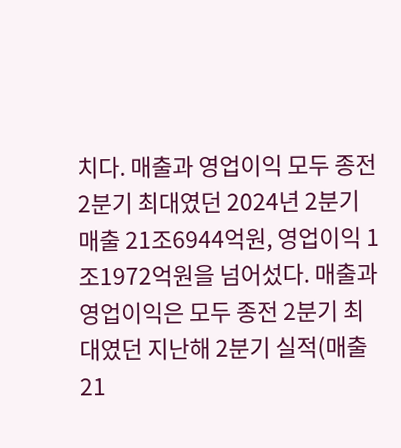치다. 매출과 영업이익 모두 종전 2분기 최대였던 2024년 2분기 매출 21조6944억원, 영업이익 1조1972억원을 넘어섰다. 매출과 영업이익은 모두 종전 2분기 최대였던 지난해 2분기 실적(매출 21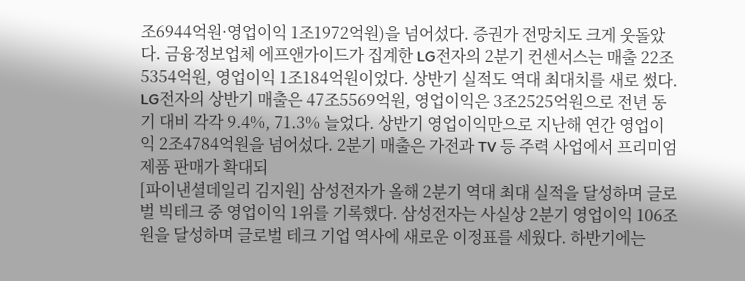조6944억원·영업이익 1조1972억원)을 넘어섰다. 증권가 전망치도 크게 웃돌았다. 금융정보업체 에프앤가이드가 집계한 LG전자의 2분기 컨센서스는 매출 22조5354억원, 영업이익 1조184억원이었다. 상반기 실적도 역대 최대치를 새로 썼다. LG전자의 상반기 매출은 47조5569억원, 영업이익은 3조2525억원으로 전년 동기 대비 각각 9.4%, 71.3% 늘었다. 상반기 영업이익만으로 지난해 연간 영업이익 2조4784억원을 넘어섰다. 2분기 매출은 가전과 TV 등 주력 사업에서 프리미엄 제품 판매가 확대되
[파이낸셜데일리 김지원] 삼성전자가 올해 2분기 역대 최대 실적을 달성하며 글로벌 빅테크 중 영업이익 1위를 기록했다. 삼성전자는 사실상 2분기 영업이익 106조원을 달성하며 글로벌 테크 기업 역사에 새로운 이정표를 세웠다. 하반기에는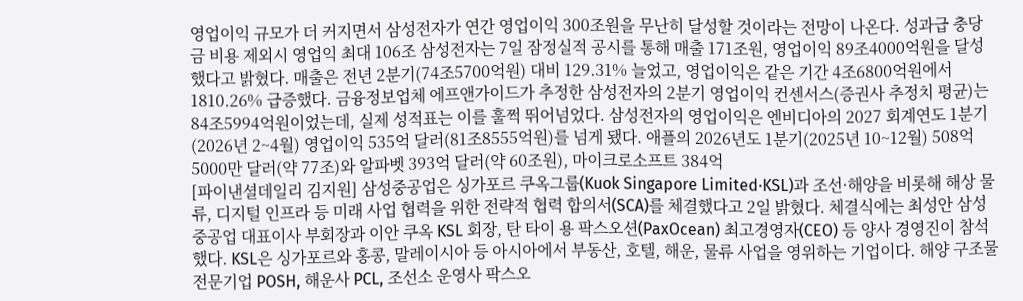영업이익 규모가 더 커지면서 삼성전자가 연간 영업이익 300조원을 무난히 달성할 것이라는 전망이 나온다. 성과급 충당금 비용 제외시 영업익 최대 106조 삼성전자는 7일 잠정실적 공시를 통해 매출 171조원, 영업이익 89조4000억원을 달성했다고 밝혔다. 매출은 전년 2분기(74조5700억원) 대비 129.31% 늘었고, 영업이익은 같은 기간 4조6800억원에서 1810.26% 급증했다. 금융정보업체 에프앤가이드가 추정한 삼성전자의 2분기 영업이익 컨센서스(증권사 추정치 평균)는 84조5994억원이었는데, 실제 성적표는 이를 훌쩍 뛰어넘었다. 삼성전자의 영업이익은 엔비디아의 2027 회계연도 1분기(2026년 2~4월) 영업이익 535억 달러(81조8555억원)를 넘게 됐다. 애플의 2026년도 1분기(2025년 10~12월) 508억5000만 달러(약 77조)와 알파벳 393억 달러(약 60조원), 마이크로소프트 384억
[파이낸셜데일리 김지원] 삼성중공업은 싱가포르 쿠옥그룹(Kuok Singapore Limited·KSL)과 조선·해양을 비롯해 해상 물류, 디지털 인프라 등 미래 사업 협력을 위한 전략적 협력 합의서(SCA)를 체결했다고 2일 밝혔다. 체결식에는 최성안 삼성중공업 대표이사 부회장과 이안 쿠옥 KSL 회장, 탄 타이 용 팍스오션(PaxOcean) 최고경영자(CEO) 등 양사 경영진이 참석했다. KSL은 싱가포르와 홍콩, 말레이시아 등 아시아에서 부동산, 호텔, 해운, 물류 사업을 영위하는 기업이다. 해양 구조물 전문기업 POSH, 해운사 PCL, 조선소 운영사 팍스오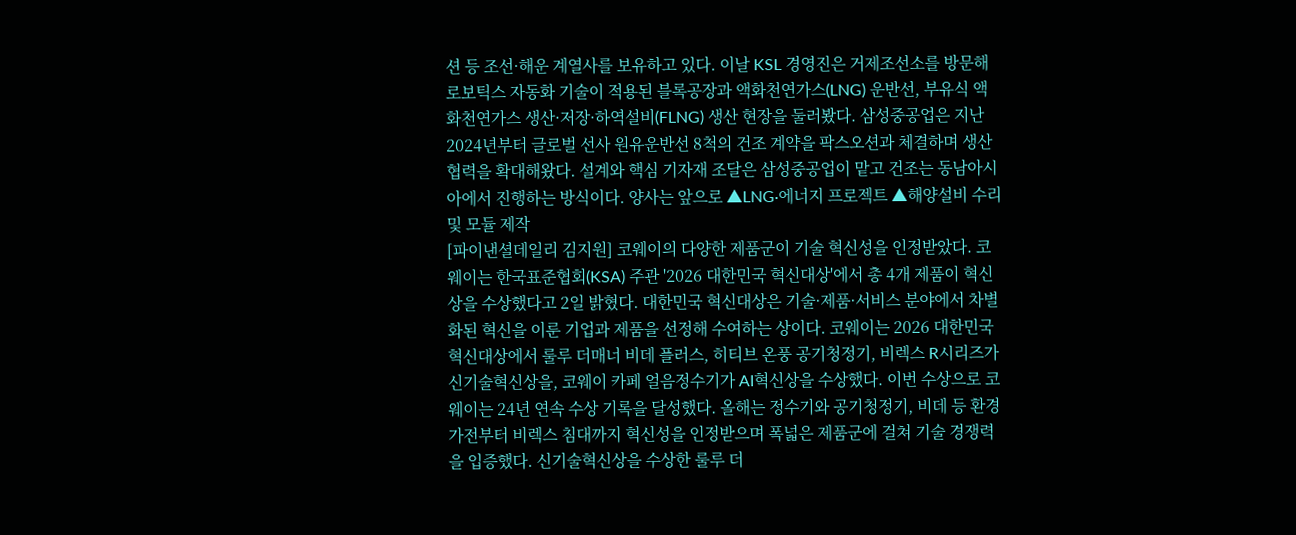션 등 조선·해운 계열사를 보유하고 있다. 이날 KSL 경영진은 거제조선소를 방문해 로보틱스 자동화 기술이 적용된 블록공장과 액화천연가스(LNG) 운반선, 부유식 액화천연가스 생산·저장·하역설비(FLNG) 생산 현장을 둘러봤다. 삼성중공업은 지난 2024년부터 글로벌 선사 원유운반선 8척의 건조 계약을 팍스오션과 체결하며 생산 협력을 확대해왔다. 설계와 핵심 기자재 조달은 삼성중공업이 맡고 건조는 동남아시아에서 진행하는 방식이다. 양사는 앞으로 ▲LNG·에너지 프로젝트 ▲해양설비 수리 및 모듈 제작
[파이낸셜데일리 김지원] 코웨이의 다양한 제품군이 기술 혁신성을 인정받았다. 코웨이는 한국표준협회(KSA) 주관 '2026 대한민국 혁신대상'에서 총 4개 제품이 혁신상을 수상했다고 2일 밝혔다. 대한민국 혁신대상은 기술·제품·서비스 분야에서 차별화된 혁신을 이룬 기업과 제품을 선정해 수여하는 상이다. 코웨이는 2026 대한민국 혁신대상에서 룰루 더매너 비데 플러스, 히티브 온풍 공기청정기, 비렉스 R시리즈가 신기술혁신상을, 코웨이 카페 얼음정수기가 AI혁신상을 수상했다. 이번 수상으로 코웨이는 24년 연속 수상 기록을 달성했다. 올해는 정수기와 공기청정기, 비데 등 환경가전부터 비렉스 침대까지 혁신성을 인정받으며 폭넓은 제품군에 걸쳐 기술 경쟁력을 입증했다. 신기술혁신상을 수상한 룰루 더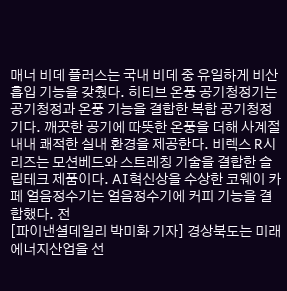매너 비데 플러스는 국내 비데 중 유일하게 비산 흡입 기능을 갖췄다. 히티브 온풍 공기청정기는 공기청정과 온풍 기능을 결합한 복합 공기청정기다. 깨끗한 공기에 따뜻한 온풍을 더해 사계절 내내 쾌적한 실내 환경을 제공한다. 비렉스 R시리즈는 모션베드와 스트레칭 기술을 결합한 슬립테크 제품이다. AI혁신상을 수상한 코웨이 카페 얼음정수기는 얼음정수기에 커피 기능을 결합했다. 전
[파이낸셜데일리 박미화 기자] 경상북도는 미래 에너지산업을 선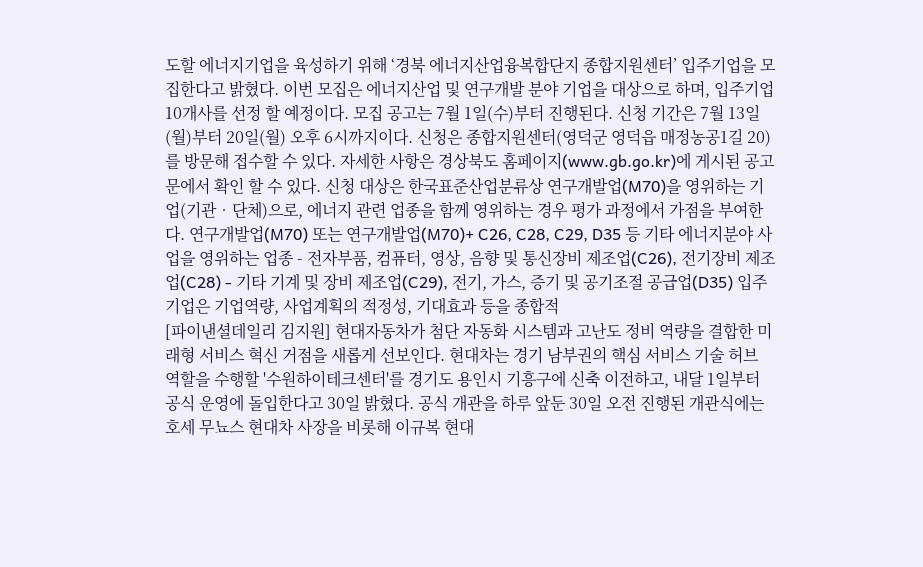도할 에너지기업을 육성하기 위해 ‘경북 에너지산업융복합단지 종합지원센터’ 입주기업을 모집한다고 밝혔다. 이번 모집은 에너지산업 및 연구개발 분야 기업을 대상으로 하며, 입주기업 10개사를 선정 할 예정이다. 모집 공고는 7월 1일(수)부터 진행된다. 신청 기간은 7월 13일(월)부터 20일(월) 오후 6시까지이다. 신청은 종합지원센터(영덕군 영덕읍 매정농공1길 20)를 방문해 접수할 수 있다. 자세한 사항은 경상북도 홈페이지(www.gb.go.kr)에 게시된 공고문에서 확인 할 수 있다. 신청 대상은 한국표준산업분류상 연구개발업(M70)을 영위하는 기업(기관‧단체)으로, 에너지 관련 업종을 함께 영위하는 경우 평가 과정에서 가점을 부여한다. 연구개발업(M70) 또는 연구개발업(M70)+ C26, C28, C29, D35 등 기타 에너지분야 사업을 영위하는 업종 - 전자부품, 컴퓨터, 영상, 음향 및 통신장비 제조업(C26), 전기장비 제조업(C28) - 기타 기계 및 장비 제조업(C29), 전기, 가스, 증기 및 공기조절 공급업(D35) 입주기업은 기업역량, 사업계획의 적정성, 기대효과 등을 종합적
[파이낸셜데일리 김지원] 현대자동차가 첨단 자동화 시스템과 고난도 정비 역량을 결합한 미래형 서비스 혁신 거점을 새롭게 선보인다. 현대차는 경기 남부권의 핵심 서비스 기술 허브 역할을 수행할 '수원하이테크센터'를 경기도 용인시 기흥구에 신축 이전하고, 내달 1일부터 공식 운영에 돌입한다고 30일 밝혔다. 공식 개관을 하루 앞둔 30일 오전 진행된 개관식에는 호세 무뇨스 현대차 사장을 비롯해 이규복 현대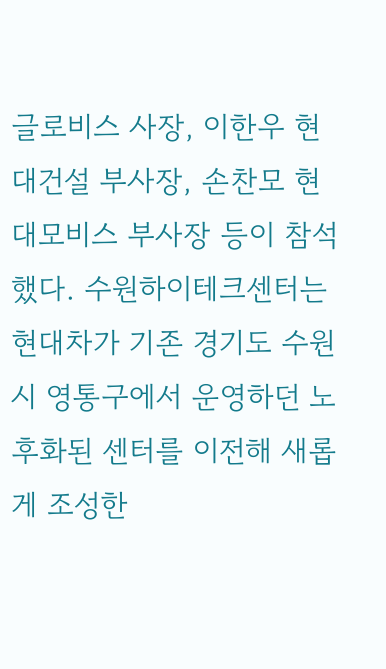글로비스 사장, 이한우 현대건설 부사장, 손찬모 현대모비스 부사장 등이 참석했다. 수원하이테크센터는 현대차가 기존 경기도 수원시 영통구에서 운영하던 노후화된 센터를 이전해 새롭게 조성한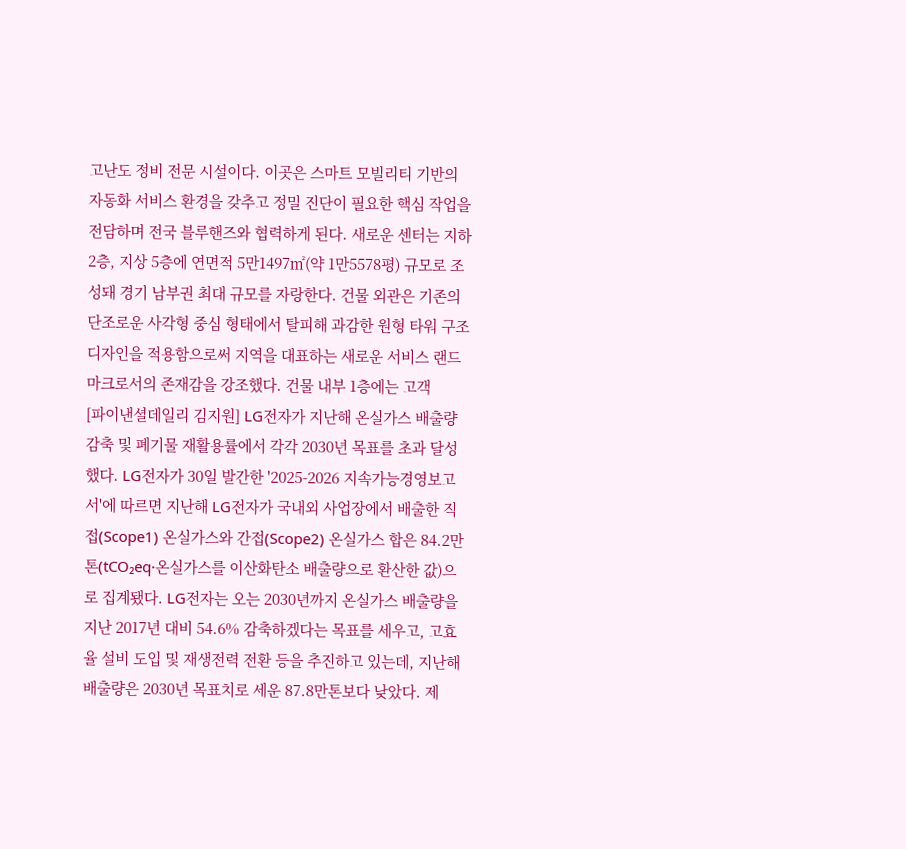고난도 정비 전문 시설이다. 이곳은 스마트 모빌리티 기반의 자동화 서비스 환경을 갖추고 정밀 진단이 필요한 핵심 작업을 전담하며 전국 블루핸즈와 협력하게 된다. 새로운 센터는 지하 2층, 지상 5층에 연면적 5만1497㎡(약 1만5578평) 규모로 조성돼 경기 남부권 최대 규모를 자랑한다. 건물 외관은 기존의 단조로운 사각형 중심 형태에서 탈피해 과감한 원형 타워 구조 디자인을 적용함으로써 지역을 대표하는 새로운 서비스 랜드마크로서의 존재감을 강조했다. 건물 내부 1층에는 고객
[파이낸셜데일리 김지원] LG전자가 지난해 온실가스 배출량 감축 및 폐기물 재활용률에서 각각 2030년 목표를 초과 달성했다. LG전자가 30일 발간한 '2025-2026 지속가능경영보고서'에 따르면 지난해 LG전자가 국내외 사업장에서 배출한 직접(Scope1) 온실가스와 간접(Scope2) 온실가스 합은 84.2만톤(tCO₂eq·온실가스를 이산화탄소 배출량으로 환산한 값)으로 집계됐다. LG전자는 오는 2030년까지 온실가스 배출량을 지난 2017년 대비 54.6% 감축하겠다는 목표를 세우고, 고효율 설비 도입 및 재생전력 전환 등을 추진하고 있는데, 지난해 배출량은 2030년 목표치로 세운 87.8만톤보다 낮았다. 제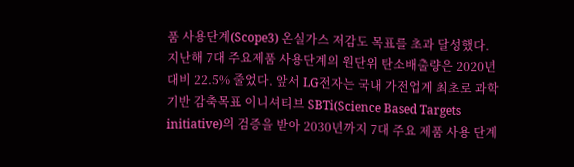품 사용단계(Scope3) 온실가스 저감도 목표를 초과 달성했다. 지난해 7대 주요제품 사용단계의 원단위 탄소배출량은 2020년 대비 22.5% 줄었다. 앞서 LG전자는 국내 가전업계 최초로 과학기반 감축목표 이니셔티브 SBTi(Science Based Targets initiative)의 검증을 받아 2030년까지 7대 주요 제품 사용 단계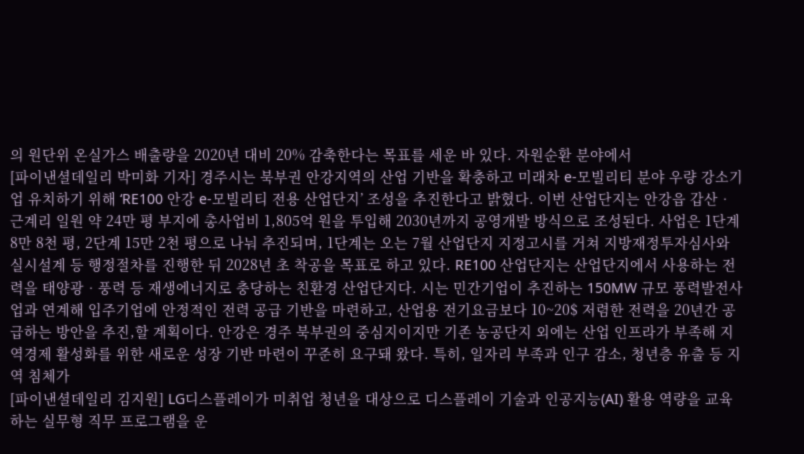의 원단위 온실가스 배출량을 2020년 대비 20% 감축한다는 목표를 세운 바 있다. 자원순환 분야에서
[파이낸셜데일리 박미화 기자] 경주시는 북부권 안강지역의 산업 기반을 확충하고 미래차 e-모빌리티 분야 우량 강소기업 유치하기 위해 ‘RE100 안강 e-모빌리티 전용 산업단지’ 조성을 추진한다고 밝혔다. 이번 산업단지는 안강읍 갑산‧근계리 일원 약 24만 평 부지에 총사업비 1,805억 원을 투입해 2030년까지 공영개발 방식으로 조성된다. 사업은 1단계 8만 8천 평, 2단계 15만 2천 평으로 나눠 추진되며, 1단계는 오는 7월 산업단지 지정고시를 거쳐 지방재정투자심사와 실시설계 등 행정절차를 진행한 뒤 2028년 초 착공을 목표로 하고 있다. RE100 산업단지는 산업단지에서 사용하는 전력을 태양광‧풍력 등 재생에너지로 충당하는 친환경 산업단지다. 시는 민간기업이 추진하는 150MW 규모 풍력발전사업과 연계해 입주기업에 안정적인 전력 공급 기반을 마련하고, 산업용 전기요금보다 10~20$ 저렴한 전력을 20년간 공급하는 방안을 추진,할 계획이다. 안강은 경주 북부권의 중심지이지만 기존 농공단지 외에는 산업 인프라가 부족해 지역경제 활성화를 위한 새로운 성장 기반 마련이 꾸준히 요구돼 왔다. 특히, 일자리 부족과 인구 감소, 청년층 유출 등 지역 침체가
[파이낸셜데일리 김지원] LG디스플레이가 미취업 청년을 대상으로 디스플레이 기술과 인공지능(AI) 활용 역량을 교육하는 실무형 직무 프로그램을 운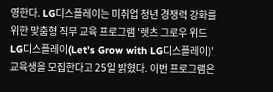영한다. LG디스플레이는 미취업 청년 경쟁력 강화를 위한 맞춤형 직무 교육 프로그램 '렛츠 그로우 위드 LG디스플레이(Let’s Grow with LG디스플레이)' 교육생을 모집한다고 25일 밝혔다. 이번 프로그램은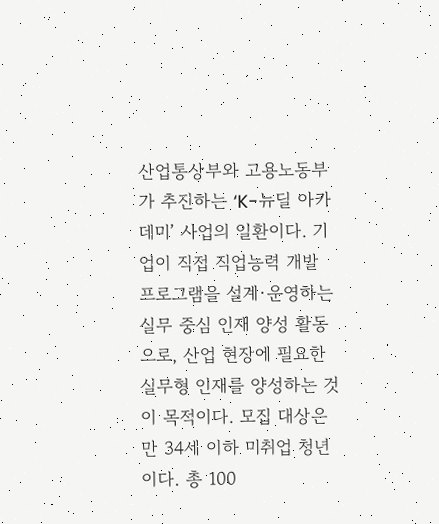산업통상부와 고용노동부가 추진하는 ‘K-뉴딜 아카데미’ 사업의 일환이다. 기업이 직접 직업능력 개발 프로그램을 설계·운영하는 실무 중심 인재 양성 활동으로, 산업 현장에 필요한 실무형 인재를 양성하는 것이 목적이다. 모집 대상은 만 34세 이하 미취업 청년이다. 총 100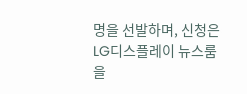명을 선발하며, 신청은 LG디스플레이 뉴스룸을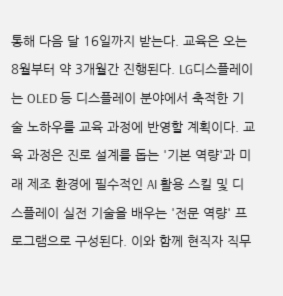통해 다음 달 16일까지 받는다. 교육은 오는 8월부터 약 3개월간 진행된다. LG디스플레이는 OLED 등 디스플레이 분야에서 축적한 기술 노하우를 교육 과정에 반영할 계획이다. 교육 과정은 진로 설계를 돕는 '기본 역량'과 미래 제조 환경에 필수적인 AI 활용 스킬 및 디스플레이 실전 기술을 배우는 '전문 역량' 프로그램으로 구성된다. 이와 함께 현직자 직무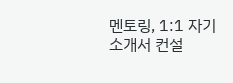멘토링, 1:1 자기소개서 컨설